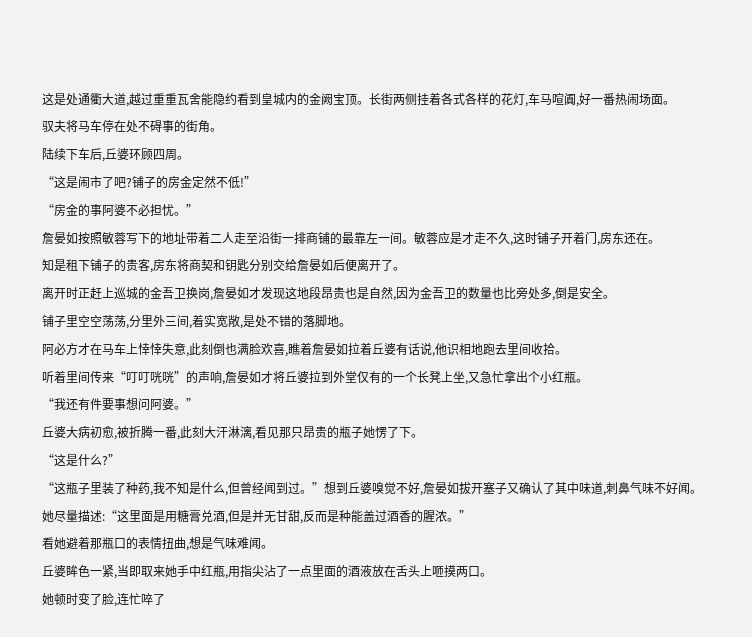这是处通衢大道,越过重重瓦舍能隐约看到皇城内的金阙宝顶。长街两侧挂着各式各样的花灯,车马喧阗,好一番热闹场面。
驭夫将马车停在处不碍事的街角。
陆续下车后,丘婆环顾四周。
“这是闹市了吧?铺子的房金定然不低!”
“房金的事阿婆不必担忧。”
詹晏如按照敏蓉写下的地址带着二人走至沿街一排商铺的最靠左一间。敏蓉应是才走不久,这时铺子开着门,房东还在。
知是租下铺子的贵客,房东将商契和钥匙分别交给詹晏如后便离开了。
离开时正赶上巡城的金吾卫换岗,詹晏如才发现这地段昂贵也是自然,因为金吾卫的数量也比旁处多,倒是安全。
铺子里空空荡荡,分里外三间,着实宽敞,是处不错的落脚地。
阿必方才在马车上悻悻失意,此刻倒也满脸欢喜,瞧着詹晏如拉着丘婆有话说,他识相地跑去里间收拾。
听着里间传来“叮叮咣咣”的声响,詹晏如才将丘婆拉到外堂仅有的一个长凳上坐,又急忙拿出个小红瓶。
“我还有件要事想问阿婆。”
丘婆大病初愈,被折腾一番,此刻大汗淋漓,看见那只昂贵的瓶子她愣了下。
“这是什么?”
“这瓶子里装了种药,我不知是什么,但曾经闻到过。”想到丘婆嗅觉不好,詹晏如拔开塞子又确认了其中味道,刺鼻气味不好闻。
她尽量描述:“这里面是用糖膏兑酒,但是并无甘甜,反而是种能盖过酒香的腥浓。”
看她避着那瓶口的表情扭曲,想是气味难闻。
丘婆眸色一紧,当即取来她手中红瓶,用指尖沾了一点里面的酒液放在舌头上咂摸两口。
她顿时变了脸,连忙啐了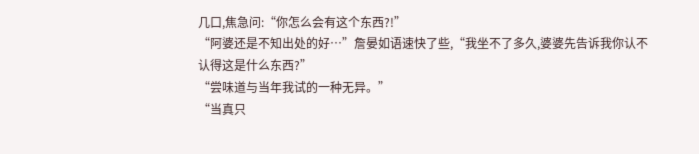几口,焦急问:“你怎么会有这个东西?!”
“阿婆还是不知出处的好…”詹晏如语速快了些,“我坐不了多久,婆婆先告诉我你认不认得这是什么东西?”
“尝味道与当年我试的一种无异。”
“当真只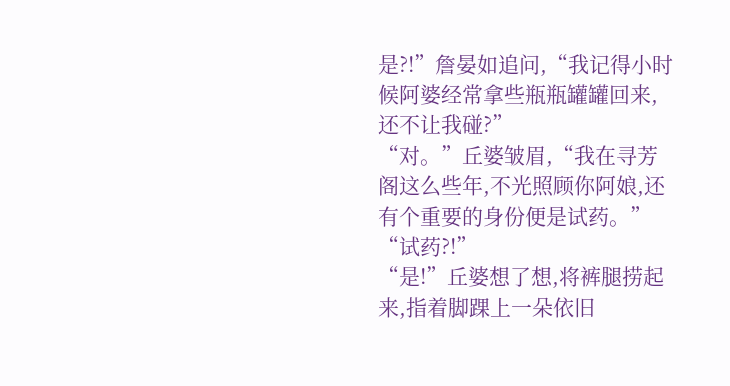是?!”詹晏如追问,“我记得小时候阿婆经常拿些瓶瓶罐罐回来,还不让我碰?”
“对。”丘婆皱眉,“我在寻芳阁这么些年,不光照顾你阿娘,还有个重要的身份便是试药。”
“试药?!”
“是!”丘婆想了想,将裤腿捞起来,指着脚踝上一朵依旧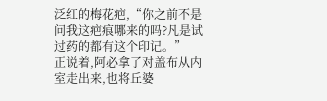泛红的梅花疤,“你之前不是问我这疤痕哪来的吗?凡是试过药的都有这个印记。”
正说着,阿必拿了对盖布从内室走出来,也将丘婆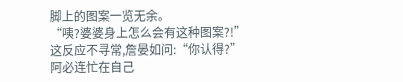脚上的图案一览无余。
“咦?婆婆身上怎么会有这种图案?!”
这反应不寻常,詹晏如问:“你认得?”
阿必连忙在自己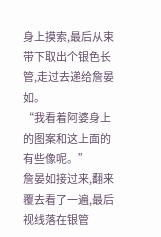身上摸索,最后从束带下取出个银色长管,走过去递给詹晏如。
“我看着阿婆身上的图案和这上面的有些像呢。”
詹晏如接过来,翻来覆去看了一遍,最后视线落在银管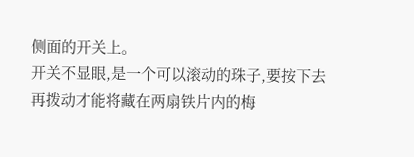侧面的开关上。
开关不显眼,是一个可以滚动的珠子,要按下去再拨动才能将藏在两扇铁片内的梅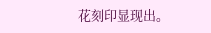花刻印显现出。